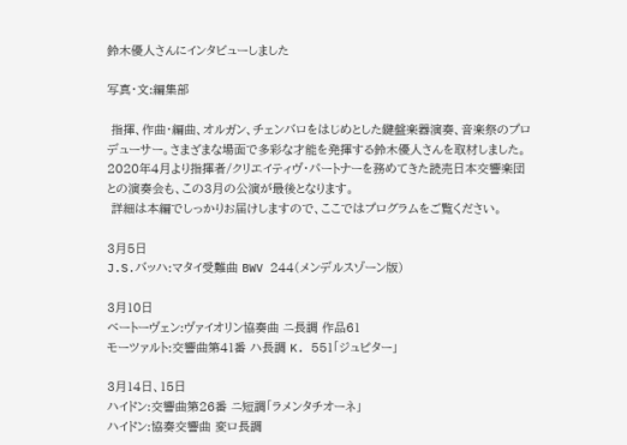鈴木優人さんにインタビューしました

写真・文:編集部

 指揮、作曲・編曲、オルガン、チェンバロをはじめとした鍵盤楽器演奏、音楽祭のプロデューサー。さまざまな場面で多彩な才能を発揮する鈴木優人さんを取材しました。2020年4月より指揮者/クリエイティヴ・パートナーを務めてきた読売日本交響楽団との演奏会も、この3月の公演が最後となります。
 詳細は本編でしっかりお届けしますので、ここではプログラムをご覧ください。

3月5日
J.S.バッハ:マタイ受難曲 BWV 244(メンデルスゾーン版)

3月10日
ベートーヴェン:ヴァイオリン協奏曲 ニ長調 作品61
モーツァルト:交響曲第41番 ハ長調 K. 551「ジュピター」

3月14日、15日
ハイドン:交響曲第26番 ニ短調「ラメンタチオーネ」
ハイドン:協奏交響曲 変ロ長調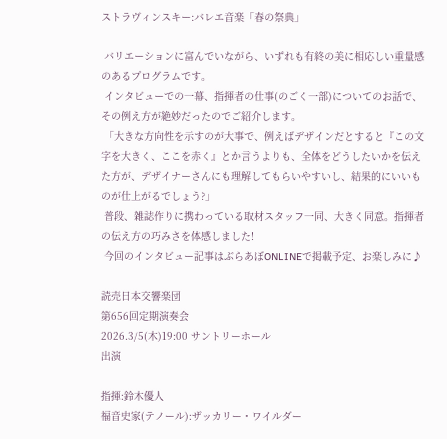ストラヴィンスキー:バレエ音楽「春の祭典」

 バリエーションに富んでいながら、いずれも有終の美に相応しい重量感のあるプログラムです。
 インタビューでの一幕、指揮者の仕事(のごく一部)についてのお話で、その例え方が絶妙だったのでご紹介します。
 「大きな方向性を示すのが大事で、例えばデザインだとすると『この文字を大きく、ここを赤く』とか言うよりも、全体をどうしたいかを伝えた方が、デザイナーさんにも理解してもらいやすいし、結果的にいいものが仕上がるでしょう?」
 普段、雑誌作りに携わっている取材スタッフ一同、大きく同意。指揮者の伝え方の巧みさを体感しました!
 今回のインタビュー記事はぶらあぼONLINEで掲載予定、お楽しみに♪

読売日本交響楽団
第656回定期演奏会
2026.3/5(木)19:00 サントリーホール
出演

指揮:鈴木優人
福音史家(テノール):ザッカリー・ワイルダー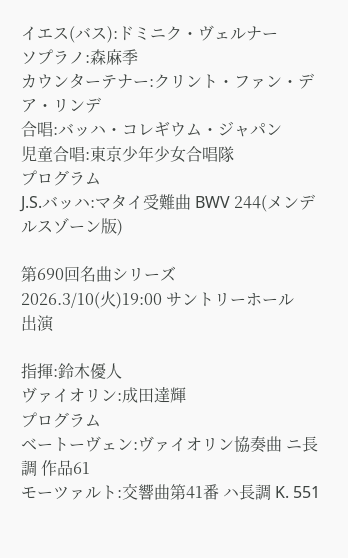イエス(バス):ドミニク・ヴェルナー
ソプラノ:森麻季
カウンターテナー:クリント・ファン・デア・リンデ
合唱:バッハ・コレギウム・ジャパン
児童合唱:東京少年少女合唱隊
プログラム
J.S.バッハ:マタイ受難曲 BWV 244(メンデルスゾーン版)

第690回名曲シリーズ
2026.3/10(火)19:00 サントリーホール
出演

指揮:鈴木優人
ヴァイオリン:成田達輝
プログラム
ベートーヴェン:ヴァイオリン協奏曲 ニ長調 作品61
モーツァルト:交響曲第41番 ハ長調 K. 551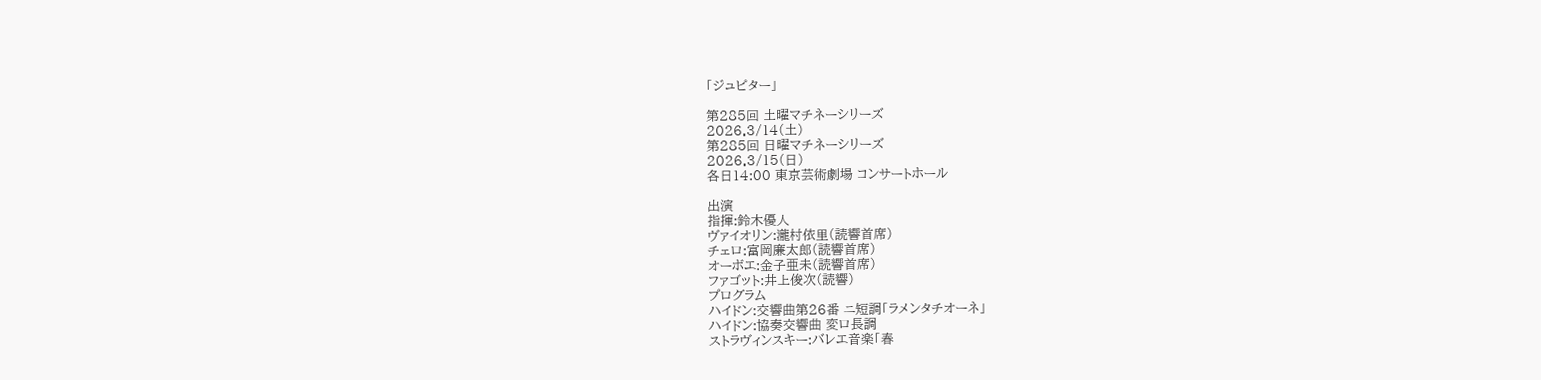「ジュピター」

第285回 土曜マチネーシリーズ
2026.3/14(土)
第285回 日曜マチネーシリーズ
2026.3/15(日)
各日14:00 東京芸術劇場 コンサートホール

出演
指揮:鈴木優人
ヴァイオリン:瀧村依里(読響首席)
チェロ:富岡廉太郎(読響首席)
オーボエ:金子亜未(読響首席)
ファゴット:井上俊次(読響)
プログラム
ハイドン:交響曲第26番 ニ短調「ラメンタチオーネ」
ハイドン:協奏交響曲 変ロ長調
ストラヴィンスキー:バレエ音楽「春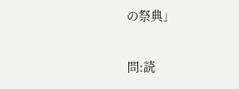の祭典」

問:読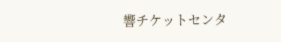響チケットセンタ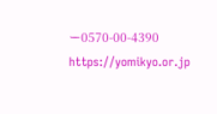ー0570-00-4390
https://yomikyo.or.jp